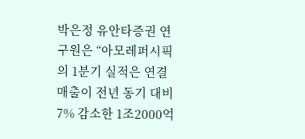박은정 유안타증권 연구원은 “아모레퍼시픽의 1분기 실적은 연결 매출이 전년 동기 대비 7% 감소한 1조2000억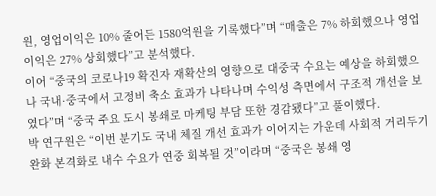원, 영업이익은 10% 줄어든 1580억원을 기록했다”며 “매출은 7% 하회했으나 영업이익은 27% 상회했다”고 분석했다.
이어 “중국의 코로나19 확진자 재확산의 영향으로 대중국 수요는 예상을 하회했으나 국내·중국에서 고정비 축소 효과가 나타나며 수익성 측면에서 구조적 개선을 보였다”며 “중국 주요 도시 봉쇄로 마케팅 부담 또한 경감됐다”고 풀이했다.
박 연구원은 “이번 분기도 국내 체질 개선 효과가 이어지는 가운데 사회적 거리두기 완화 본격화로 내수 수요가 연중 회복될 것”이라며 “중국은 봉쇄 영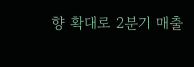향 확대로 2분기 매출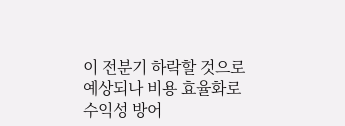이 전분기 하락할 것으로 예상되나 비용 효율화로 수익성 방어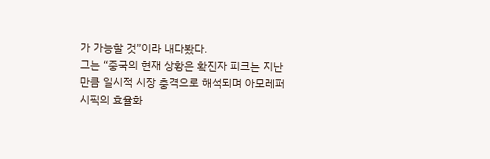가 가능할 것”이라 내다봤다.
그는 “중국의 현재 상황은 확진자 피크는 지난만큼 일시적 시장 충격으로 해석되며 아모레퍼시픽의 효율화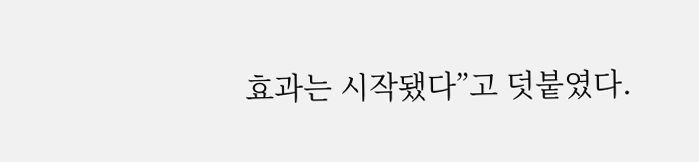효과는 시작됐다”고 덧붙였다.